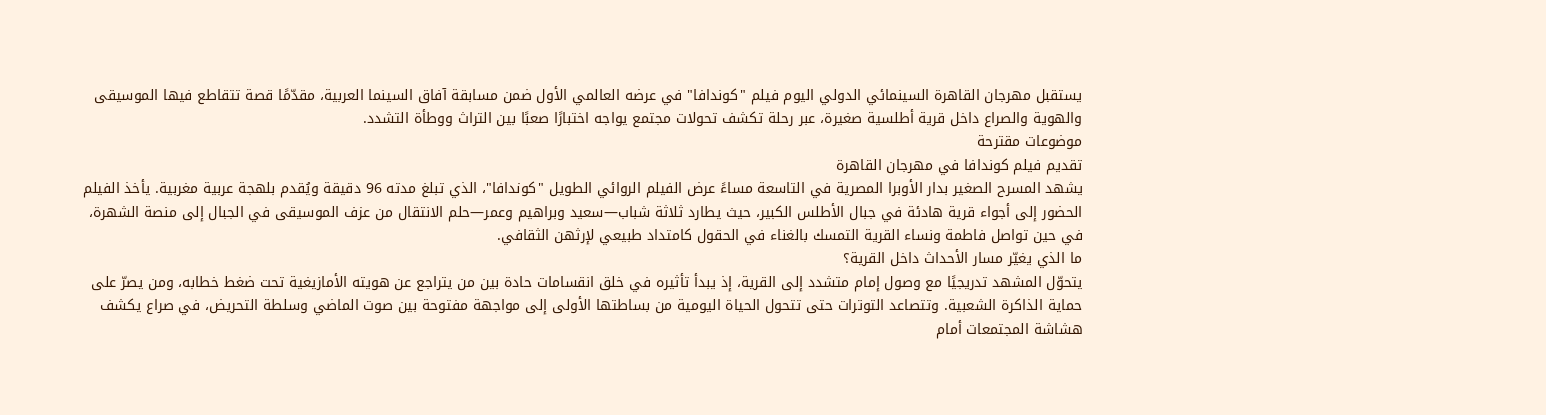يستقبل مهرجان القاهرة السينمائي الدولي اليوم فيلم "كوندافا" في عرضه العالمي الأول ضمن مسابقة آفاق السينما العربية، مقدّمًا قصة تتقاطع فيها الموسيقى والهوية والصراع داخل قرية أطلسية صغيرة، عبر رحلة تكشف تحولات مجتمع يواجه اختبارًا صعبًا بين التراث ووطأة التشدد.
موضوعات مقترحة
تقديم فيلم كوندافا في مهرجان القاهرة
يشهد المسرح الصغير بدار الأوبرا المصرية في التاسعة مساءً عرض الفيلم الروائي الطويل "كوندافا"، الذي تبلغ مدته 96 دقيقة ويُقدم بلهجة عربية مغربية. يأخذ الفيلم الحضور إلى أجواء قرية هادئة في جبال الأطلس الكبير، حيث يطارد ثلاثة شباب—سعيد وبراهيم وعمر—حلم الانتقال من عزف الموسيقى في الجبال إلى منصة الشهرة، في حين تواصل فاطمة ونساء القرية التمسك بالغناء في الحقول كامتداد طبيعي لإرثهن الثقافي.
ما الذي يغيّر مسار الأحداث داخل القرية؟
يتحوّل المشهد تدريجيًا مع وصول إمام متشدد إلى القرية، إذ يبدأ تأثيره في خلق انقسامات حادة بين من يتراجع عن هويته الأمازيغية تحت ضغط خطابه، ومن يصرّ على حماية الذاكرة الشعبية. وتتصاعد التوترات حتى تتحول الحياة اليومية من بساطتها الأولى إلى مواجهة مفتوحة بين صوت الماضي وسلطة التحريض، في صراع يكشف هشاشة المجتمعات أمام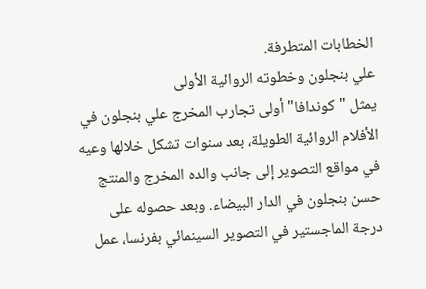الخطابات المتطرفة.
علي بنجلون وخطوته الروائية الأولى
يمثل "كوندافا" أولى تجارب المخرج علي بنجلون في الأفلام الروائية الطويلة، بعد سنوات تشكل خلالها وعيه في مواقع التصوير إلى جانب والده المخرج والمنتج حسن بنجلون في الدار البيضاء. وبعد حصوله على درجة الماجستير في التصوير السينمائي بفرنسا، عمل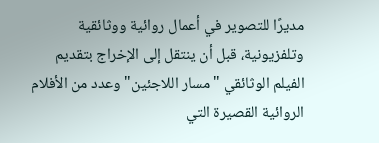مديرًا للتصوير في أعمال روائية ووثائقية وتلفزيونية، قبل أن ينتقل إلى الإخراج بتقديم الفيلم الوثائقي "مسار اللاجئين" وعدد من الأفلام الروائية القصيرة التي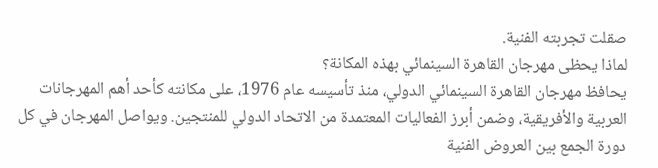صقلت تجربته الفنية.
لماذا يحظى مهرجان القاهرة السينمائي بهذه المكانة؟
يحافظ مهرجان القاهرة السينمائي الدولي، منذ تأسيسه عام 1976، على مكانته كأحد أهم المهرجانات العربية والأفريقية، وضمن أبرز الفعاليات المعتمدة من الاتحاد الدولي للمنتجين. ويواصل المهرجان في كل دورة الجمع بين العروض الفنية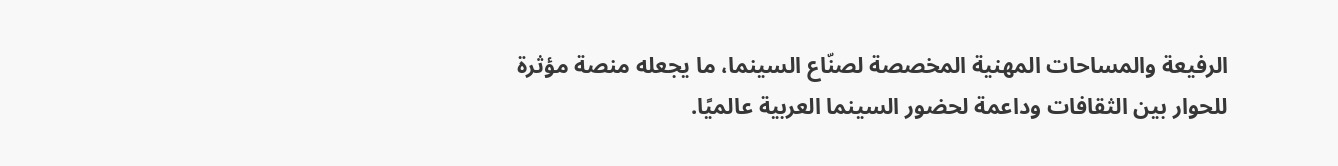الرفيعة والمساحات المهنية المخصصة لصنّاع السينما، ما يجعله منصة مؤثرة للحوار بين الثقافات وداعمة لحضور السينما العربية عالميًا.